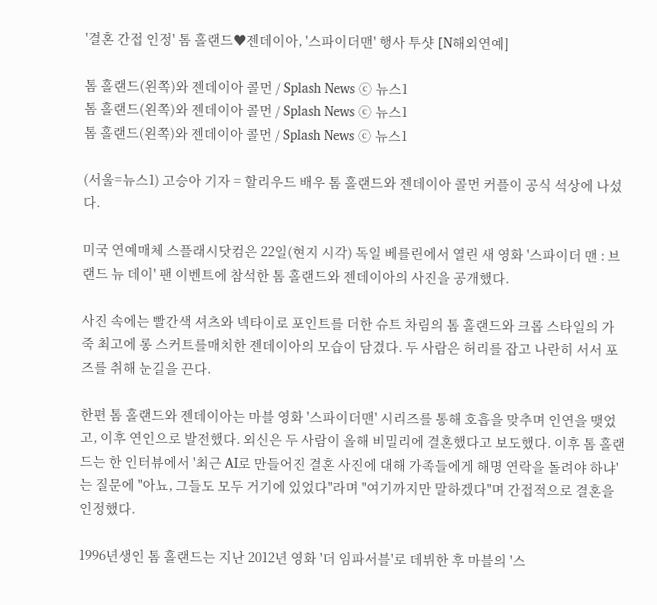'결혼 간접 인정' 톰 홀랜드♥젠데이아, '스파이더맨' 행사 투샷 [N해외연예]

톰 홀랜드(왼쪽)와 젠데이아 콜먼 / Splash News ⓒ 뉴스1
톰 홀랜드(왼쪽)와 젠데이아 콜먼 / Splash News ⓒ 뉴스1
톰 홀랜드(왼쪽)와 젠데이아 콜먼 / Splash News ⓒ 뉴스1

(서울=뉴스1) 고승아 기자 = 할리우드 배우 톰 홀랜드와 젠데이아 콜먼 커플이 공식 석상에 나섰다.

미국 연예매체 스플래시닷컴은 22일(현지 시각) 독일 베를린에서 열린 새 영화 '스파이더 맨 : 브랜드 뉴 데이' 팬 이벤트에 참석한 톰 홀랜드와 젠데이아의 사진을 공개했다.

사진 속에는 빨간색 셔츠와 넥타이로 포인트를 더한 슈트 차림의 톰 홀랜드와 크롭 스타일의 가죽 최고에 롱 스커트를매치한 젠데이아의 모습이 담겼다. 두 사람은 허리를 잡고 나란히 서서 포즈를 취해 눈길을 끈다.

한편 톰 홀랜드와 젠데이아는 마블 영화 '스파이더맨' 시리즈를 통해 호흡을 맞추며 인연을 맺었고, 이후 연인으로 발전했다. 외신은 두 사람이 올해 비밀리에 결혼했다고 보도했다. 이후 톰 홀랜드는 한 인터뷰에서 '최근 AI로 만들어진 결혼 사진에 대해 가족들에게 해명 연락을 돌려야 하냐'는 질문에 "아뇨, 그들도 모두 거기에 있었다"라며 "여기까지만 말하겠다"며 간접적으로 결혼을 인정했다.

1996년생인 톰 홀랜드는 지난 2012년 영화 '더 임파서블'로 데뷔한 후 마블의 '스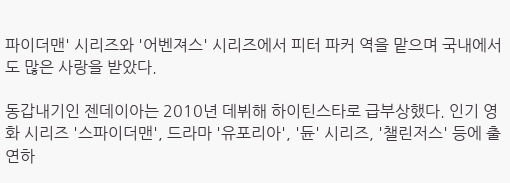파이더맨' 시리즈와 '어벤져스' 시리즈에서 피터 파커 역을 맡으며 국내에서도 많은 사랑을 받았다.

동갑내기인 젠데이아는 2010년 데뷔해 하이틴스타로 급부상했다. 인기 영화 시리즈 '스파이더맨', 드라마 '유포리아', '듄' 시리즈, '챌린저스' 등에 출연하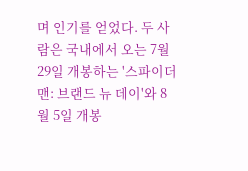며 인기를 얻었다. 두 사람은 국내에서 오는 7월 29일 개봉하는 '스파이더맨: 브랜드 뉴 데이'와 8월 5일 개봉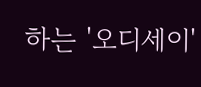하는 '오디세이'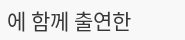에 함께 출연한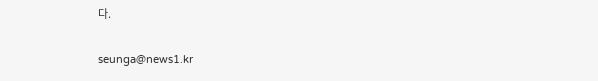다.

seunga@news1.kr